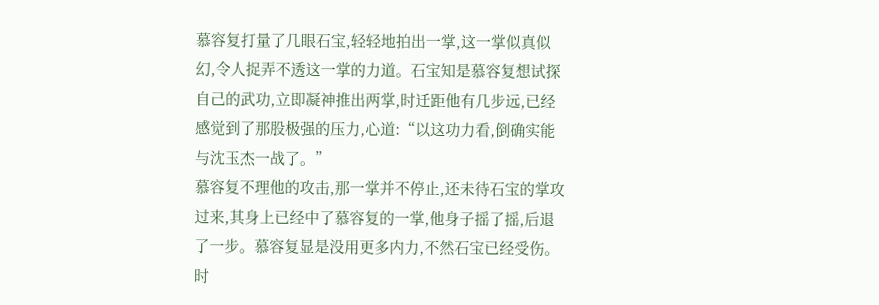慕容复打量了几眼石宝,轻轻地拍出一掌,这一掌似真似幻,令人捉弄不透这一掌的力道。石宝知是慕容复想试探自己的武功,立即凝神推出两掌,时迁距他有几步远,已经感觉到了那股极强的压力,心道:“以这功力看,倒确实能与沈玉杰一战了。”
慕容复不理他的攻击,那一掌并不停止,还未待石宝的掌攻过来,其身上已经中了慕容复的一掌,他身子摇了摇,后退了一步。慕容复显是没用更多内力,不然石宝已经受伤。
时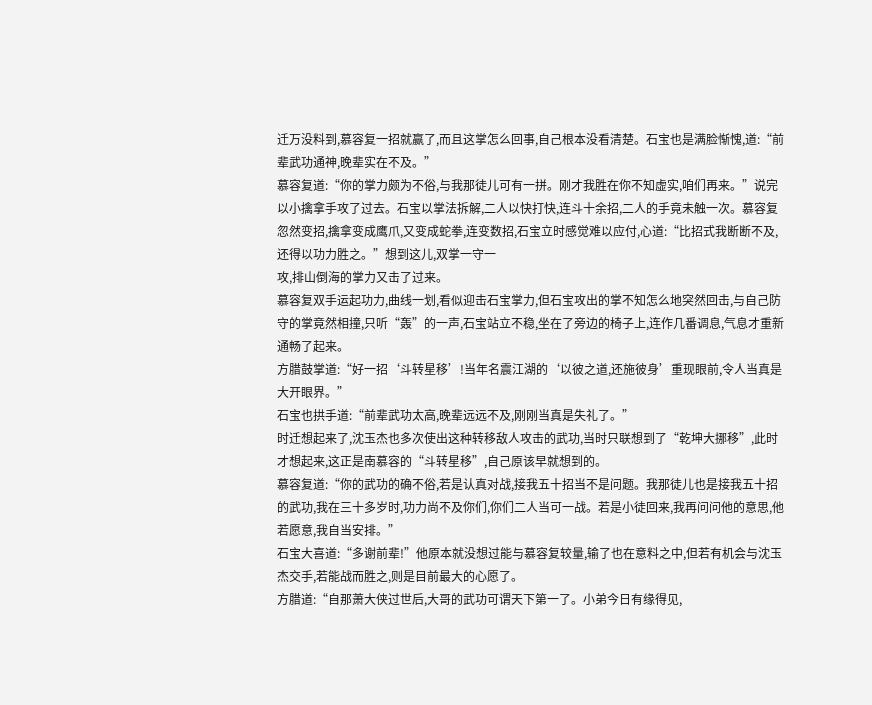迁万没料到,慕容复一招就赢了,而且这掌怎么回事,自己根本没看清楚。石宝也是满脸惭愧,道:“前辈武功通神,晚辈实在不及。”
慕容复道:“你的掌力颇为不俗,与我那徒儿可有一拼。刚才我胜在你不知虚实,咱们再来。”说完以小擒拿手攻了过去。石宝以掌法拆解,二人以快打快,连斗十余招,二人的手竟未触一次。慕容复忽然变招,擒拿变成鹰爪,又变成蛇拳,连变数招,石宝立时感觉难以应付,心道:“比招式我断断不及,还得以功力胜之。”想到这儿,双掌一守一
攻,排山倒海的掌力又击了过来。
慕容复双手运起功力,曲线一划,看似迎击石宝掌力,但石宝攻出的掌不知怎么地突然回击,与自己防守的掌竟然相撞,只听“轰”的一声,石宝站立不稳,坐在了旁边的椅子上,连作几番调息,气息才重新通畅了起来。
方腊鼓掌道:“好一招‘斗转星移’!当年名震江湖的‘以彼之道,还施彼身’重现眼前,令人当真是大开眼界。”
石宝也拱手道:“前辈武功太高,晚辈远远不及,刚刚当真是失礼了。”
时迁想起来了,沈玉杰也多次使出这种转移敌人攻击的武功,当时只联想到了“乾坤大挪移”,此时才想起来,这正是南慕容的“斗转星移”,自己原该早就想到的。
慕容复道:“你的武功的确不俗,若是认真对战,接我五十招当不是问题。我那徒儿也是接我五十招的武功,我在三十多岁时,功力尚不及你们,你们二人当可一战。若是小徒回来,我再问问他的意思,他若愿意,我自当安排。”
石宝大喜道:“多谢前辈!”他原本就没想过能与慕容复较量,输了也在意料之中,但若有机会与沈玉杰交手,若能战而胜之,则是目前最大的心愿了。
方腊道:“自那萧大侠过世后,大哥的武功可谓天下第一了。小弟今日有缘得见,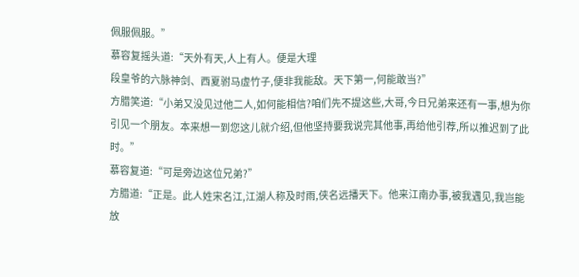佩服佩服。”
慕容复摇头道:“天外有天,人上有人。便是大理
段皇爷的六脉神剑、西夏驸马虚竹子,便非我能敌。天下第一,何能敢当?”
方腊笑道:“小弟又没见过他二人,如何能相信?咱们先不提这些,大哥,今日兄弟来还有一事,想为你引见一个朋友。本来想一到您这儿就介绍,但他坚持要我说完其他事,再给他引荐,所以推迟到了此时。”
慕容复道:“可是旁边这位兄弟?”
方腊道:“正是。此人姓宋名江,江湖人称及时雨,侠名远播天下。他来江南办事,被我遇见,我岂能放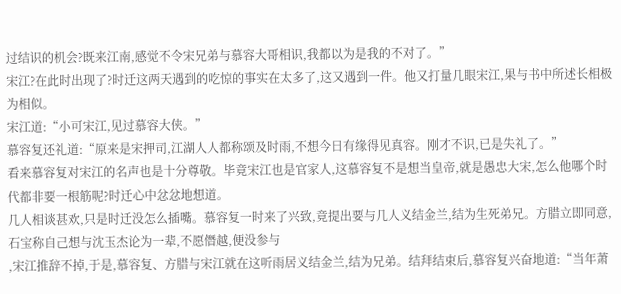过结识的机会?既来江南,感觉不令宋兄弟与慕容大哥相识,我都以为是我的不对了。”
宋江?在此时出现了?时迁这两天遇到的吃惊的事实在太多了,这又遇到一件。他又打量几眼宋江,果与书中所述长相极为相似。
宋江道:“小可宋江,见过慕容大侠。”
慕容复还礼道:“原来是宋押司,江湖人人都称颂及时雨,不想今日有缘得见真容。刚才不识,已是失礼了。”
看来慕容复对宋江的名声也是十分尊敬。毕竟宋江也是官家人,这慕容复不是想当皇帝,就是愚忠大宋,怎么他哪个时代都非要一根筋呢?时迁心中忿忿地想道。
几人相谈甚欢,只是时迁没怎么插嘴。慕容复一时来了兴致,竟提出要与几人义结金兰,结为生死弟兄。方腊立即同意,石宝称自己想与沈玉杰论为一辈,不愿僭越,便没参与
,宋江推辞不掉,于是,慕容复、方腊与宋江就在这听雨居义结金兰,结为兄弟。结拜结束后,慕容复兴奋地道:“当年萧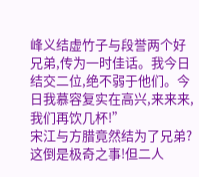峰义结虚竹子与段誉两个好兄弟,传为一时佳话。我今日结交二位,绝不弱于他们。今日我慕容复实在高兴,来来来,我们再饮几杯!”
宋江与方腊竟然结为了兄弟?这倒是极奇之事!但二人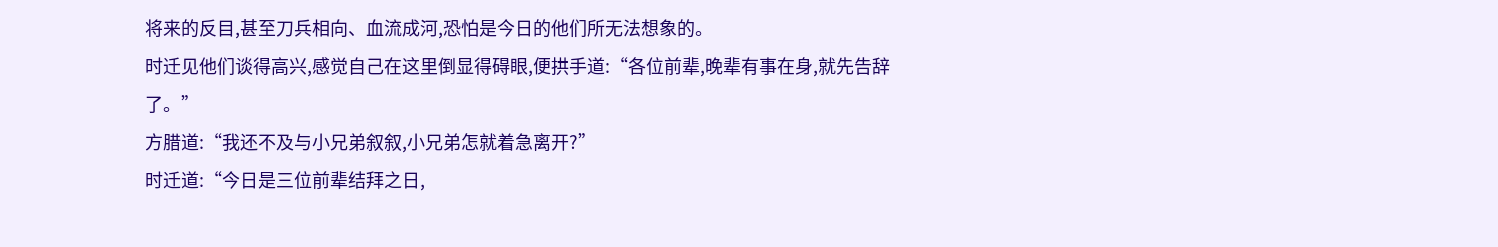将来的反目,甚至刀兵相向、血流成河,恐怕是今日的他们所无法想象的。
时迁见他们谈得高兴,感觉自己在这里倒显得碍眼,便拱手道:“各位前辈,晚辈有事在身,就先告辞了。”
方腊道:“我还不及与小兄弟叙叙,小兄弟怎就着急离开?”
时迁道:“今日是三位前辈结拜之日,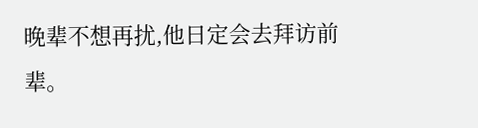晚辈不想再扰,他日定会去拜访前辈。